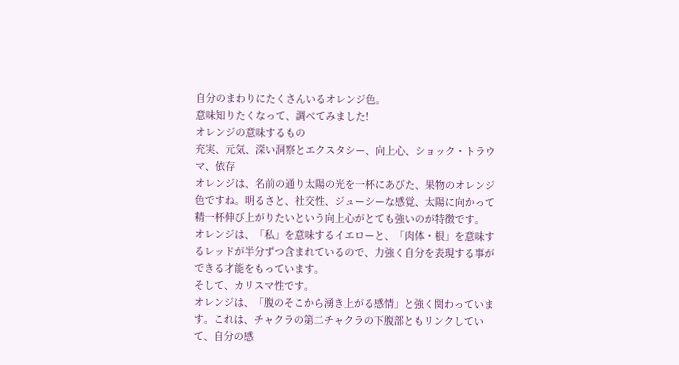自分のまわりにたくさんいるオレンジ色。
意味知りたくなって、調べてみました!
オレンジの意味するもの
充実、元気、深い洞察とエクスタシー、向上心、ショック・トラウマ、依存
オレンジは、名前の通り太陽の光を一杯にあびた、果物のオレンジ色ですね。明るさと、社交性、ジューシーな感覚、太陽に向かって精一杯伸び上がりたいという向上心がとても強いのが特徴です。
オレンジは、「私」を意味するイエローと、「肉体・根」を意味するレッドが半分ずつ含まれているので、力強く自分を表現する事ができる才能をもっています。
そして、カリスマ性です。
オレンジは、「腹のそこから湧き上がる感情」と強く関わっています。これは、チャクラの第二チャクラの下腹部ともリンクしていて、自分の感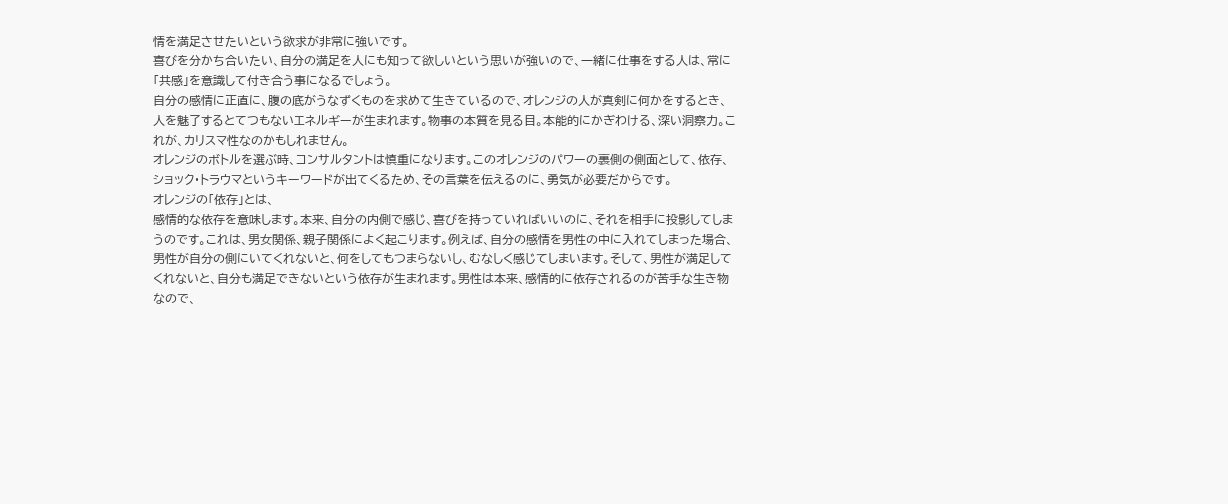情を満足させたいという欲求が非常に強いです。
喜びを分かち合いたい、自分の満足を人にも知って欲しいという思いが強いので、一緒に仕事をする人は、常に「共感」を意識して付き合う事になるでしょう。
自分の感情に正直に、腹の底がうなずくものを求めて生きているので、オレンジの人が真剣に何かをするとき、人を魅了するとてつもないエネルギーが生まれます。物事の本質を見る目。本能的にかぎわける、深い洞察力。これが、カリスマ性なのかもしれません。
オレンジのボトルを選ぶ時、コンサルタントは慎重になります。このオレンジのパワーの裏側の側面として、依存、ショック・トラウマというキーワードが出てくるため、その言葉を伝えるのに、勇気が必要だからです。
オレンジの「依存」とは、
感情的な依存を意味します。本来、自分の内側で感じ、喜びを持っていればいいのに、それを相手に投影してしまうのです。これは、男女関係、親子関係によく起こります。例えば、自分の感情を男性の中に入れてしまった場合、男性が自分の側にいてくれないと、何をしてもつまらないし、むなしく感じてしまいます。そして、男性が満足してくれないと、自分も満足できないという依存が生まれます。男性は本来、感情的に依存されるのが苦手な生き物なので、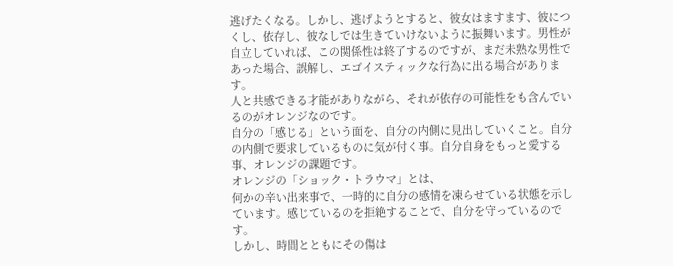逃げたくなる。しかし、逃げようとすると、彼女はますます、彼につくし、依存し、彼なしでは生きていけないように振舞います。男性が自立していれば、この関係性は終了するのですが、まだ未熟な男性であった場合、誤解し、エゴイスティックな行為に出る場合があります。
人と共感できる才能がありながら、それが依存の可能性をも含んでいるのがオレンジなのです。
自分の「感じる」という面を、自分の内側に見出していくこと。自分の内側で要求しているものに気が付く事。自分自身をもっと愛する事、オレンジの課題です。
オレンジの「ショック・トラウマ」とは、
何かの辛い出来事で、一時的に自分の感情を凍らせている状態を示しています。感じているのを拒絶することで、自分を守っているのです。
しかし、時間とともにその傷は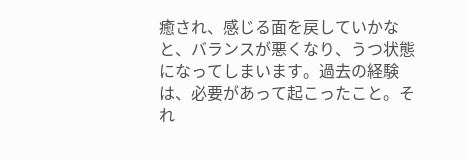癒され、感じる面を戻していかなと、バランスが悪くなり、うつ状態になってしまいます。過去の経験は、必要があって起こったこと。それ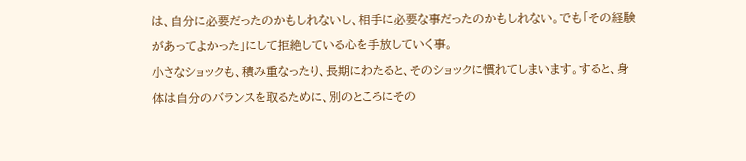は、自分に必要だったのかもしれないし、相手に必要な事だったのかもしれない。でも「その経験があってよかった」にして拒絶している心を手放していく事。
小さなショックも、積み重なったり、長期にわたると、そのショックに慣れてしまいます。すると、身体は自分のバランスを取るために、別のところにその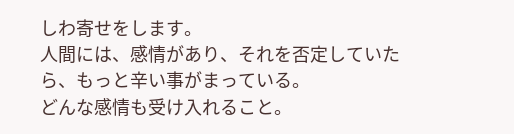しわ寄せをします。
人間には、感情があり、それを否定していたら、もっと辛い事がまっている。
どんな感情も受け入れること。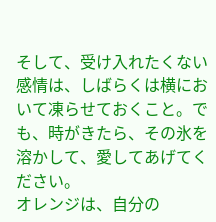そして、受け入れたくない感情は、しばらくは横において凍らせておくこと。でも、時がきたら、その氷を溶かして、愛してあげてください。
オレンジは、自分の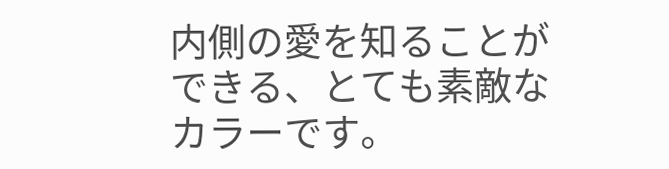内側の愛を知ることができる、とても素敵なカラーです。